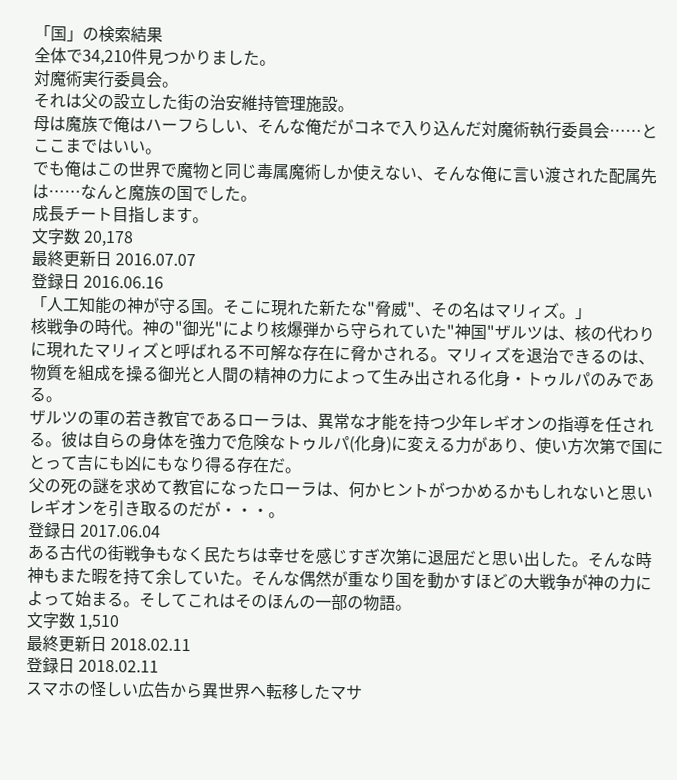「国」の検索結果
全体で34,210件見つかりました。
対魔術実行委員会。
それは父の設立した街の治安維持管理施設。
母は魔族で俺はハーフらしい、そんな俺だがコネで入り込んだ対魔術執行委員会……とここまではいい。
でも俺はこの世界で魔物と同じ毒属魔術しか使えない、そんな俺に言い渡された配属先は……なんと魔族の国でした。
成長チート目指します。
文字数 20,178
最終更新日 2016.07.07
登録日 2016.06.16
「人工知能の神が守る国。そこに現れた新たな"脅威"、その名はマリィズ。」
核戦争の時代。神の"御光"により核爆弾から守られていた"神国"ザルツは、核の代わりに現れたマリィズと呼ばれる不可解な存在に脅かされる。マリィズを退治できるのは、物質を組成を操る御光と人間の精神の力によって生み出される化身・トゥルパのみである。
ザルツの軍の若き教官であるローラは、異常な才能を持つ少年レギオンの指導を任される。彼は自らの身体を強力で危険なトゥルパ(化身)に変える力があり、使い方次第で国にとって吉にも凶にもなり得る存在だ。
父の死の謎を求めて教官になったローラは、何かヒントがつかめるかもしれないと思いレギオンを引き取るのだが・・・。
登録日 2017.06.04
ある古代の街戦争もなく民たちは幸せを感じすぎ次第に退屈だと思い出した。そんな時神もまた暇を持て余していた。そんな偶然が重なり国を動かすほどの大戦争が神の力によって始まる。そしてこれはそのほんの一部の物語。
文字数 1,510
最終更新日 2018.02.11
登録日 2018.02.11
スマホの怪しい広告から異世界へ転移したマサ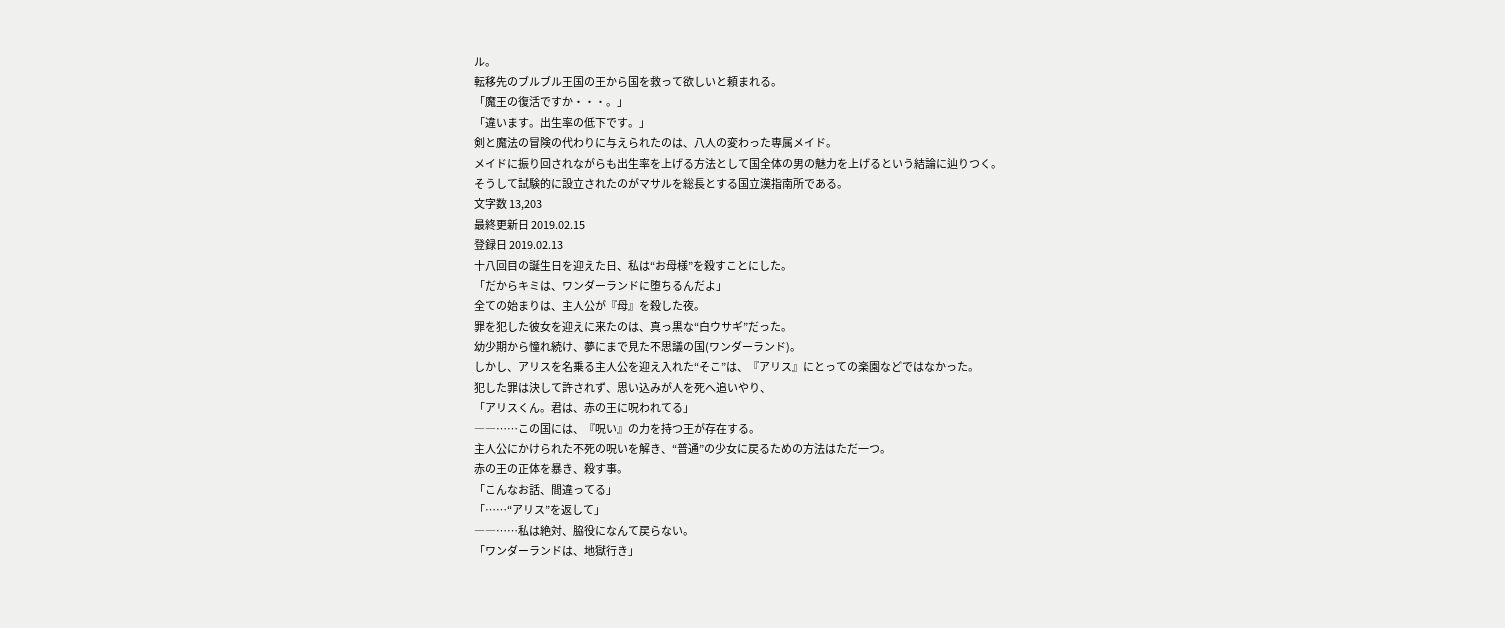ル。
転移先のブルブル王国の王から国を救って欲しいと頼まれる。
「魔王の復活ですか・・・。」
「違います。出生率の低下です。」
剣と魔法の冒険の代わりに与えられたのは、八人の変わった専属メイド。
メイドに振り回されながらも出生率を上げる方法として国全体の男の魅力を上げるという結論に辿りつく。
そうして試験的に設立されたのがマサルを総長とする国立漢指南所である。
文字数 13,203
最終更新日 2019.02.15
登録日 2019.02.13
十八回目の誕生日を迎えた日、私は“お母様”を殺すことにした。
「だからキミは、ワンダーランドに堕ちるんだよ」
全ての始まりは、主人公が『母』を殺した夜。
罪を犯した彼女を迎えに来たのは、真っ黒な“白ウサギ”だった。
幼少期から憧れ続け、夢にまで見た不思議の国(ワンダーランド)。
しかし、アリスを名乗る主人公を迎え入れた“そこ”は、『アリス』にとっての楽園などではなかった。
犯した罪は決して許されず、思い込みが人を死へ追いやり、
「アリスくん。君は、赤の王に呪われてる」
――……この国には、『呪い』の力を持つ王が存在する。
主人公にかけられた不死の呪いを解き、“普通”の少女に戻るための方法はただ一つ。
赤の王の正体を暴き、殺す事。
「こんなお話、間違ってる」
「……“アリス”を返して」
――……私は絶対、脇役になんて戻らない。
「ワンダーランドは、地獄行き」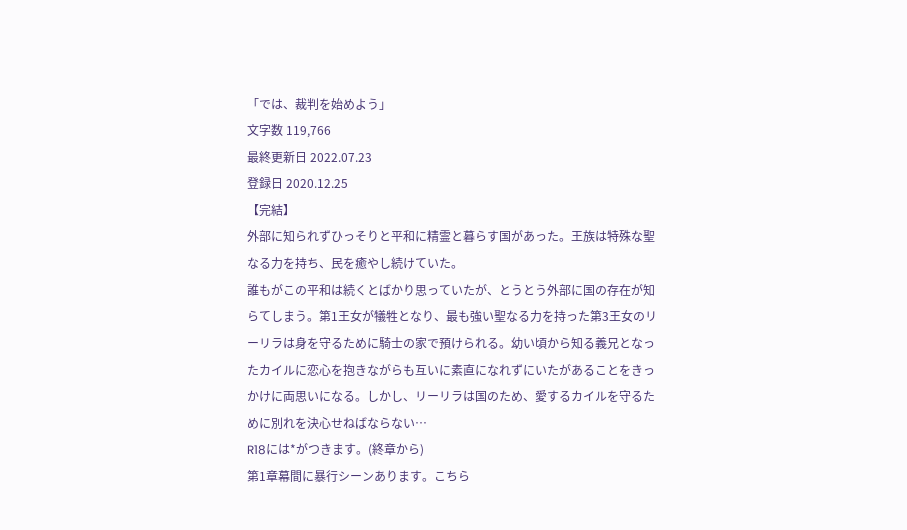「では、裁判を始めよう」
文字数 119,766
最終更新日 2022.07.23
登録日 2020.12.25
【完結】
外部に知られずひっそりと平和に精霊と暮らす国があった。王族は特殊な聖なる力を持ち、民を癒やし続けていた。
誰もがこの平和は続くとばかり思っていたが、とうとう外部に国の存在が知らてしまう。第1王女が犠牲となり、最も強い聖なる力を持った第3王女のリーリラは身を守るために騎士の家で預けられる。幼い頃から知る義兄となったカイルに恋心を抱きながらも互いに素直になれずにいたがあることをきっかけに両思いになる。しかし、リーリラは国のため、愛するカイルを守るために別れを決心せねばならない…
R18には*がつきます。(終章から)
第1章幕間に暴行シーンあります。こちら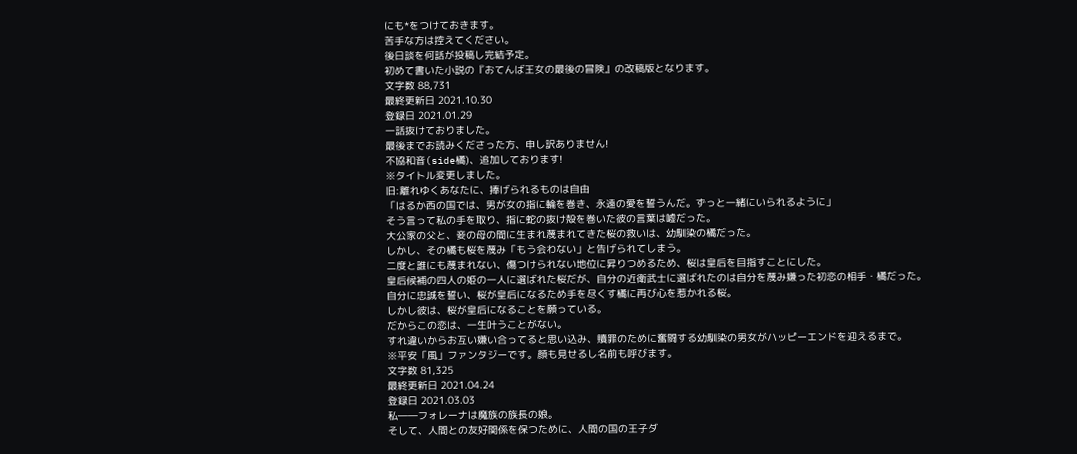にも*をつけておきます。
苦手な方は控えてください。
後日談を何話が投稿し完結予定。
初めて書いた小説の『おてんば王女の最後の冒険』の改稿版となります。
文字数 88,731
最終更新日 2021.10.30
登録日 2021.01.29
一話抜けておりました。
最後までお読みくださった方、申し訳ありません!
不協和音(side橘)、追加しております!
※タイトル変更しました。
旧:離れゆくあなたに、捧げられるものは自由
「はるか西の国では、男が女の指に輪を巻き、永遠の愛を誓うんだ。ずっと一緒にいられるように」
そう言って私の手を取り、指に蛇の抜け殻を巻いた彼の言葉は嘘だった。
大公家の父と、妾の母の間に生まれ蔑まれてきた桜の救いは、幼馴染の橘だった。
しかし、その橘も桜を蔑み「もう会わない」と告げられてしまう。
二度と誰にも蔑まれない、傷つけられない地位に昇りつめるため、桜は皇后を目指すことにした。
皇后候補の四人の姫の一人に選ばれた桜だが、自分の近衛武士に選ばれたのは自分を蔑み嫌った初恋の相手・橘だった。
自分に忠誠を誓い、桜が皇后になるため手を尽くす橘に再び心を惹かれる桜。
しかし彼は、桜が皇后になることを願っている。
だからこの恋は、一生叶うことがない。
すれ違いからお互い嫌い合ってると思い込み、贖罪のために奮闘する幼馴染の男女がハッピーエンドを迎えるまで。
※平安「風」ファンタジーです。顔も見せるし名前も呼びます。
文字数 81,325
最終更新日 2021.04.24
登録日 2021.03.03
私――フォレーナは魔族の族長の娘。
そして、人間との友好関係を保つために、人間の国の王子ダ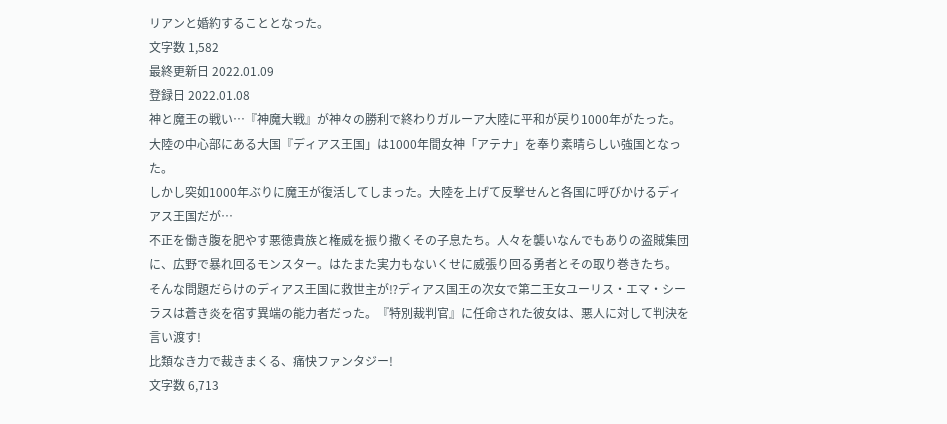リアンと婚約することとなった。
文字数 1,582
最終更新日 2022.01.09
登録日 2022.01.08
神と魔王の戦い…『神魔大戦』が神々の勝利で終わりガルーア大陸に平和が戻り1000年がたった。
大陸の中心部にある大国『ディアス王国」は1000年間女神「アテナ」を奉り素晴らしい強国となった。
しかし突如1000年ぶりに魔王が復活してしまった。大陸を上げて反撃せんと各国に呼びかけるディアス王国だが…
不正を働き腹を肥やす悪徳貴族と権威を振り撒くその子息たち。人々を襲いなんでもありの盗賊集団に、広野で暴れ回るモンスター。はたまた実力もないくせに威張り回る勇者とその取り巻きたち。
そんな問題だらけのディアス王国に救世主が⁉ディアス国王の次女で第二王女ユーリス・エマ・シーラスは蒼き炎を宿す異端の能力者だった。『特別裁判官』に任命された彼女は、悪人に対して判決を言い渡す!
比類なき力で裁きまくる、痛快ファンタジー!
文字数 6,713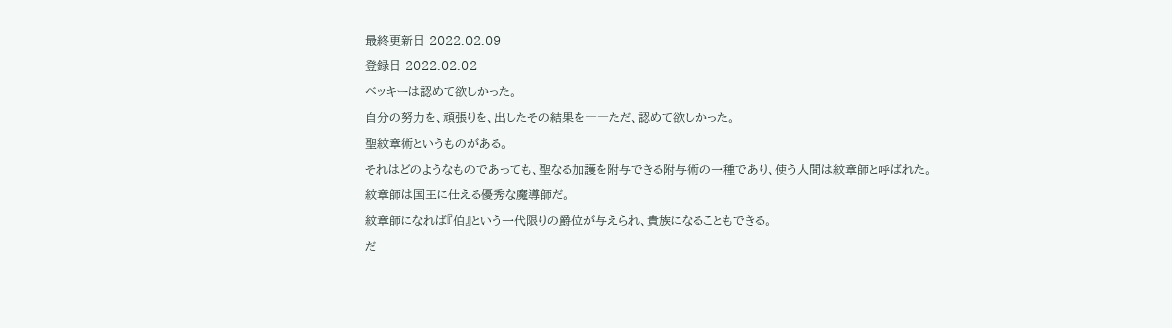最終更新日 2022.02.09
登録日 2022.02.02
ベッキーは認めて欲しかった。
自分の努力を、頑張りを、出したその結果を――ただ、認めて欲しかった。
聖紋章術というものがある。
それはどのようなものであっても、聖なる加護を附与できる附与術の一種であり、使う人間は紋章師と呼ばれた。
紋章師は国王に仕える優秀な魔導師だ。
紋章師になれば『伯』という一代限りの爵位が与えられ、貴族になることもできる。
だ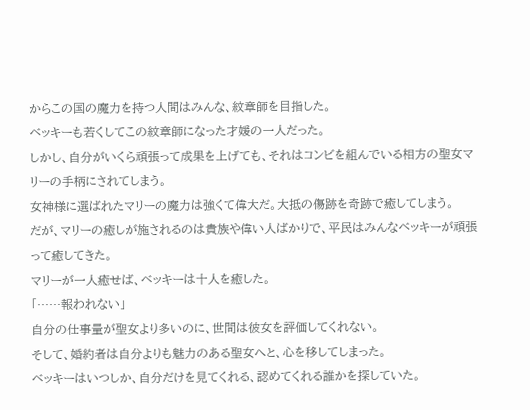からこの国の魔力を持つ人間はみんな、紋章師を目指した。
ベッキーも若くしてこの紋章師になった才媛の一人だった。
しかし、自分がいくら頑張って成果を上げても、それはコンビを組んでいる相方の聖女マリーの手柄にされてしまう。
女神様に選ばれたマリーの魔力は強くて偉大だ。大抵の傷跡を奇跡で癒してしまう。
だが、マリーの癒しが施されるのは貴族や偉い人ばかりで、平民はみんなベッキーが頑張って癒してきた。
マリーが一人癒せば、ベッキーは十人を癒した。
「……報われない」
自分の仕事量が聖女より多いのに、世間は彼女を評価してくれない。
そして、婚約者は自分よりも魅力のある聖女へと、心を移してしまった。
ベッキーはいつしか、自分だけを見てくれる、認めてくれる誰かを探していた。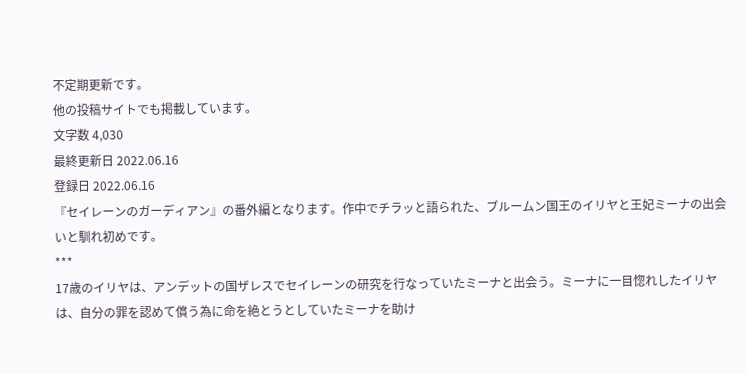不定期更新です。
他の投稿サイトでも掲載しています。
文字数 4,030
最終更新日 2022.06.16
登録日 2022.06.16
『セイレーンのガーディアン』の番外編となります。作中でチラッと語られた、ブルームン国王のイリヤと王妃ミーナの出会いと馴れ初めです。
***
17歳のイリヤは、アンデットの国ザレスでセイレーンの研究を行なっていたミーナと出会う。ミーナに一目惚れしたイリヤは、自分の罪を認めて償う為に命を絶とうとしていたミーナを助け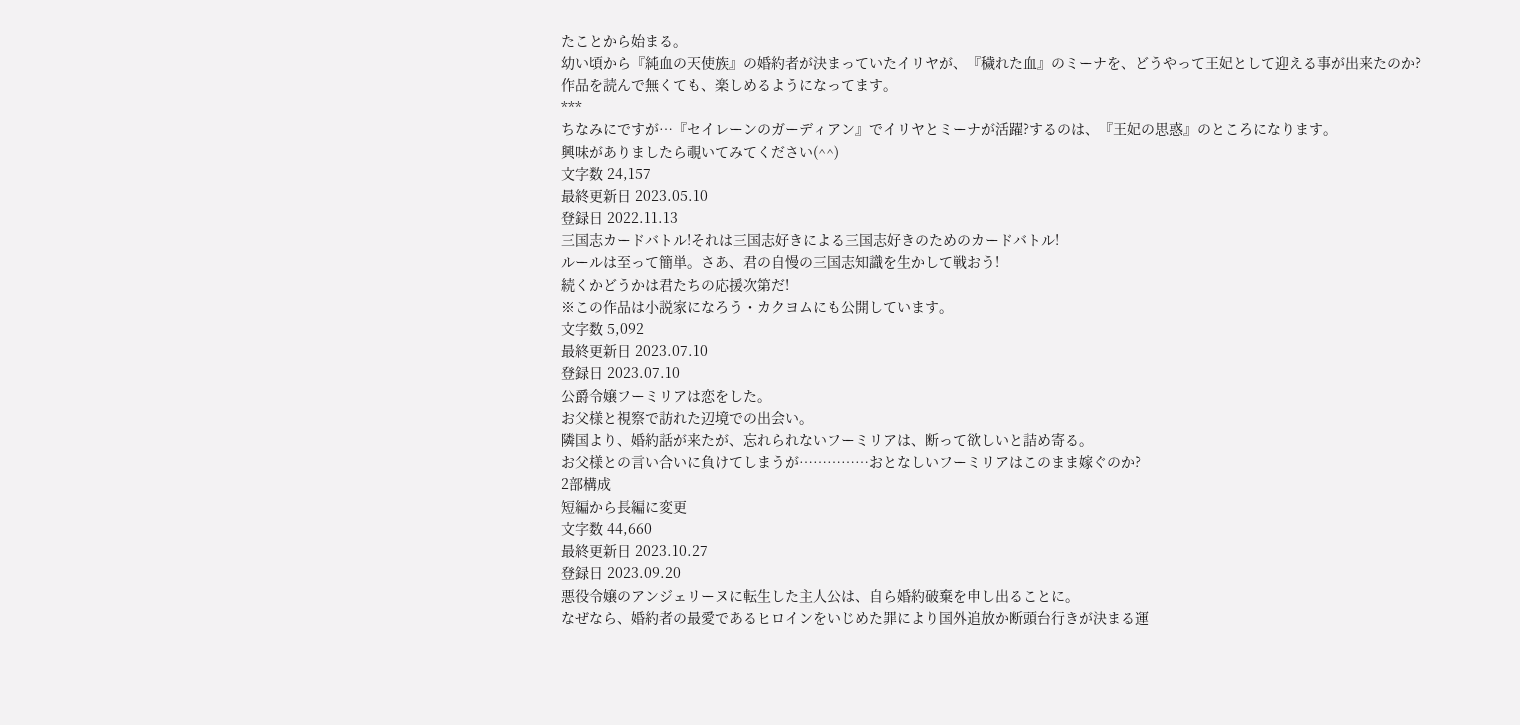たことから始まる。
幼い頃から『純血の天使族』の婚約者が決まっていたイリヤが、『穢れた血』のミーナを、どうやって王妃として迎える事が出来たのか?
作品を読んで無くても、楽しめるようになってます。
***
ちなみにですが…『セイレーンのガーディアン』でイリヤとミーナが活躍?するのは、『王妃の思惑』のところになります。
興味がありましたら覗いてみてください(^^)
文字数 24,157
最終更新日 2023.05.10
登録日 2022.11.13
三国志カードバトル!それは三国志好きによる三国志好きのためのカードバトル!
ルールは至って簡単。さあ、君の自慢の三国志知識を生かして戦おう!
続くかどうかは君たちの応援次第だ!
※この作品は小説家になろう・カクヨムにも公開しています。
文字数 5,092
最終更新日 2023.07.10
登録日 2023.07.10
公爵令嬢フーミリアは恋をした。
お父様と視察で訪れた辺境での出会い。
隣国より、婚約話が来たが、忘れられないフーミリアは、断って欲しいと詰め寄る。
お父様との言い合いに負けてしまうが……………おとなしいフーミリアはこのまま嫁ぐのか?
2部構成
短編から長編に変更
文字数 44,660
最終更新日 2023.10.27
登録日 2023.09.20
悪役令嬢のアンジェリーヌに転生した主人公は、自ら婚約破棄を申し出ることに。
なぜなら、婚約者の最愛であるヒロインをいじめた罪により国外追放か断頭台行きが決まる運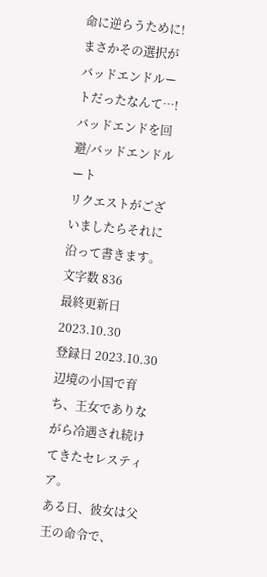命に逆らうために!
まさかその選択がバッドエンドルートだったなんて…!
バッドエンドを回避/バッドエンドルート
リクエストがございましたらそれに沿って書きます。
文字数 836
最終更新日 2023.10.30
登録日 2023.10.30
辺境の小国で育ち、王女でありながら冷遇され続けてきたセレスティア。
ある日、彼女は父王の命令で、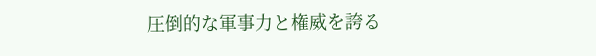圧倒的な軍事力と権威を誇る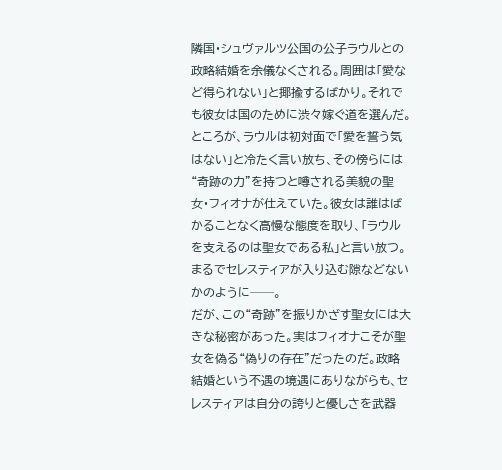隣国・シュヴァルツ公国の公子ラウルとの政略結婚を余儀なくされる。周囲は「愛など得られない」と揶揄するばかり。それでも彼女は国のために渋々嫁ぐ道を選んだ。
ところが、ラウルは初対面で「愛を誓う気はない」と冷たく言い放ち、その傍らには“奇跡の力”を持つと噂される美貌の聖女・フィオナが仕えていた。彼女は誰はばかることなく高慢な態度を取り、「ラウルを支えるのは聖女である私」と言い放つ。まるでセレスティアが入り込む隙などないかのように──。
だが、この“奇跡”を振りかざす聖女には大きな秘密があった。実はフィオナこそが聖女を偽る“偽りの存在”だったのだ。政略結婚という不遇の境遇にありながらも、セレスティアは自分の誇りと優しさを武器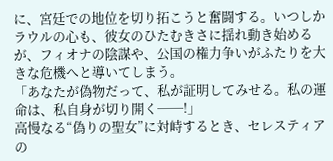に、宮廷での地位を切り拓こうと奮闘する。いつしかラウルの心も、彼女のひたむきさに揺れ動き始めるが、フィオナの陰謀や、公国の権力争いがふたりを大きな危機へと導いてしまう。
「あなたが偽物だって、私が証明してみせる。私の運命は、私自身が切り開く──!」
高慢なる“偽りの聖女”に対峙するとき、セレスティアの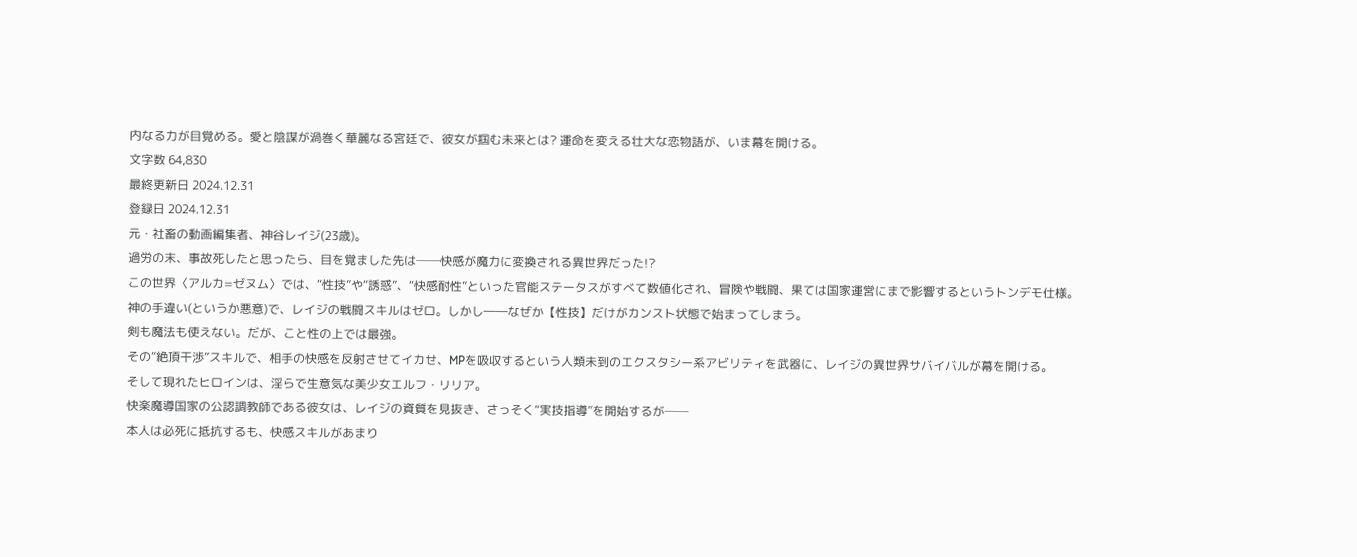内なる力が目覚める。愛と陰謀が渦巻く華麗なる宮廷で、彼女が掴む未来とは? 運命を変える壮大な恋物語が、いま幕を開ける。
文字数 64,830
最終更新日 2024.12.31
登録日 2024.12.31
元・社畜の動画編集者、神谷レイジ(23歳)。
過労の末、事故死したと思ったら、目を覚ました先は──快感が魔力に変換される異世界だった!?
この世界〈アルカ=ゼヌム〉では、“性技”や“誘惑”、“快感耐性”といった官能ステータスがすべて数値化され、冒険や戦闘、果ては国家運営にまで影響するというトンデモ仕様。
神の手違い(というか悪意)で、レイジの戦闘スキルはゼロ。しかし――なぜか【性技】だけがカンスト状態で始まってしまう。
剣も魔法も使えない。だが、こと性の上では最強。
その“絶頂干渉”スキルで、相手の快感を反射させてイカせ、MPを吸収するという人類未到のエクスタシー系アビリティを武器に、レイジの異世界サバイバルが幕を開ける。
そして現れたヒロインは、淫らで生意気な美少女エルフ・リリア。
快楽魔導国家の公認調教師である彼女は、レイジの資質を見抜き、さっそく“実技指導”を開始するが──
本人は必死に抵抗するも、快感スキルがあまり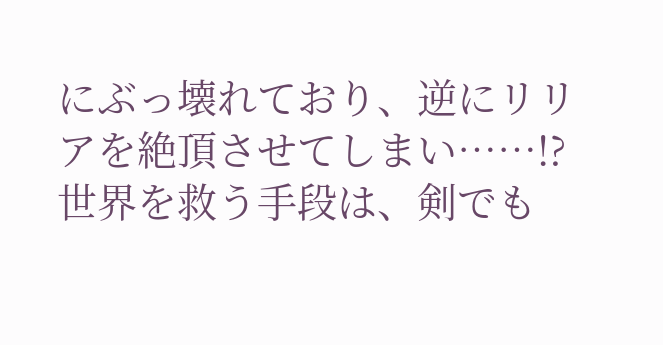にぶっ壊れており、逆にリリアを絶頂させてしまい……!?
世界を救う手段は、剣でも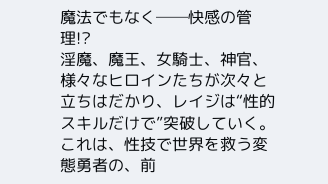魔法でもなく──快感の管理!?
淫魔、魔王、女騎士、神官、様々なヒロインたちが次々と立ちはだかり、レイジは“性的スキルだけで”突破していく。
これは、性技で世界を救う変態勇者の、前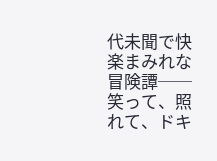代未聞で快楽まみれな冒険譚──
笑って、照れて、ドキ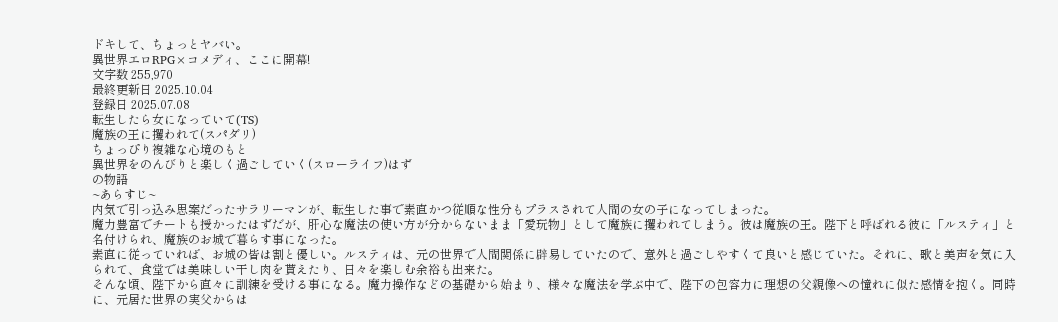ドキして、ちょっとヤバい。
異世界エロRPG×コメディ、ここに開幕!
文字数 255,970
最終更新日 2025.10.04
登録日 2025.07.08
転生したら女になっていて(TS)
魔族の王に攫われて(スパダリ)
ちょっぴり複雑な心境のもと
異世界をのんびりと楽しく過ごしていく(スローライフ)はず
の物語
~あらすじ~
内気で引っ込み思案だったサラリーマンが、転生した事で素直かつ従順な性分もプラスされて人間の女の子になってしまった。
魔力豊富でチートも授かったはずだが、肝心な魔法の使い方が分からないまま「愛玩物」として魔族に攫われてしまう。彼は魔族の王。陛下と呼ばれる彼に「ルスティ」と名付けられ、魔族のお城で暮らす事になった。
素直に従っていれば、お城の皆は割と優しい。ルスティは、元の世界で人間関係に辟易していたので、意外と過ごしやすくて良いと感じていた。それに、歌と美声を気に入られて、食堂では美味しい干し肉を貰えたり、日々を楽しむ余裕も出来た。
そんな頃、陛下から直々に訓練を受ける事になる。魔力操作などの基礎から始まり、様々な魔法を学ぶ中で、陛下の包容力に理想の父親像への憧れに似た感情を抱く。同時に、元居た世界の実父からは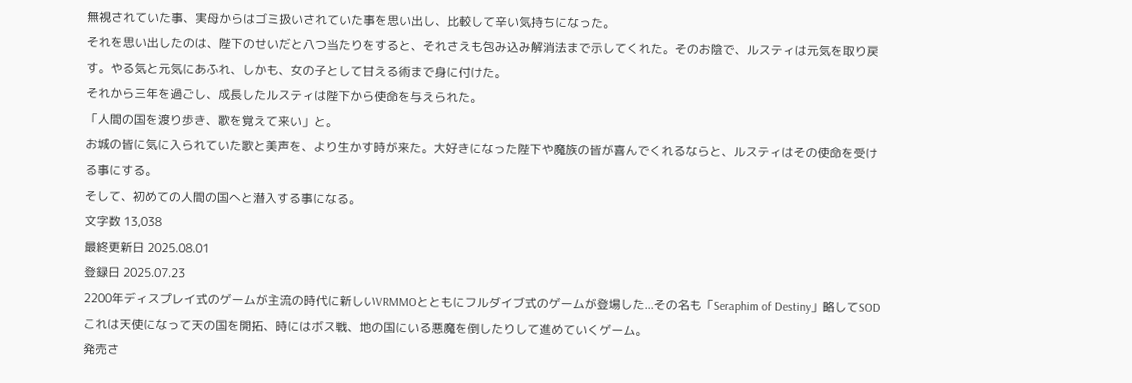無視されていた事、実母からはゴミ扱いされていた事を思い出し、比較して辛い気持ちになった。
それを思い出したのは、陛下のせいだと八つ当たりをすると、それさえも包み込み解消法まで示してくれた。そのお陰で、ルスティは元気を取り戻す。やる気と元気にあふれ、しかも、女の子として甘える術まで身に付けた。
それから三年を過ごし、成長したルスティは陛下から使命を与えられた。
「人間の国を渡り歩き、歌を覚えて来い」と。
お城の皆に気に入られていた歌と美声を、より生かす時が来た。大好きになった陛下や魔族の皆が喜んでくれるならと、ルスティはその使命を受ける事にする。
そして、初めての人間の国へと潜入する事になる。
文字数 13,038
最終更新日 2025.08.01
登録日 2025.07.23
2200年ディスプレイ式のゲームが主流の時代に新しいVRMMOとともにフルダイブ式のゲームが登場した...その名も「Seraphim of Destiny」略してSOD
これは天使になって天の国を開拓、時にはボス戦、地の国にいる悪魔を倒したりして進めていくゲーム。
発売さ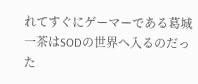れてすぐにゲーマーである葛城一茶はSODの世界へ入るのだった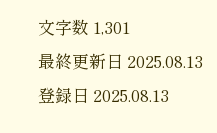文字数 1,301
最終更新日 2025.08.13
登録日 2025.08.13